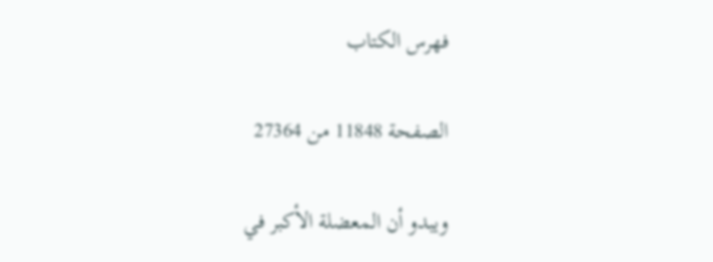فهرس الكتاب

الصفحة 11848 من 27364

ويبدو أن المعضلة الأكبر في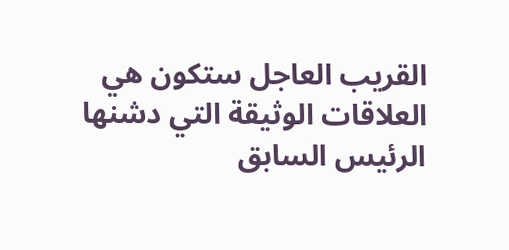القريب العاجل ستكون هي العلاقات الوثيقة التي دشنها الرئيس السابق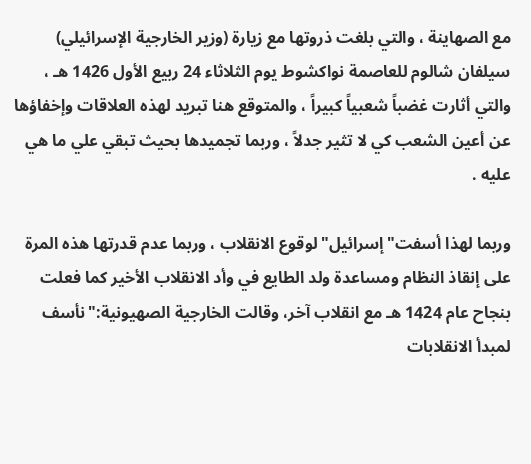مع الصهاينة ، والتي بلغت ذروتها مع زيارة (وزير الخارجية الإسرائيلي) سيلفان شالوم للعاصمة نواكشوط يوم الثلاثاء 24 ربيع الأول 1426 هـ ، والتي أثارت غضباً شعبياً كبيراً ، والمتوقع هنا تبريد لهذه العلاقات وإخفاؤها عن أعين الشعب كي لا تثير جدلاً ، وربما تجميدها بحيث تبقي علي ما هي عليه .

وربما لهذا أسفت"إسرائيل"لوقوع الانقلاب ، وربما عدم قدرتها هذه المرة على إنقاذ النظام ومساعدة ولد الطايع في وأد الانقلاب الأخير كما فعلت بنجاح عام 1424 هـ مع انقلاب آخر، وقالت الخارجية الصهيونية:"نأسف لمبدأ الانقلابات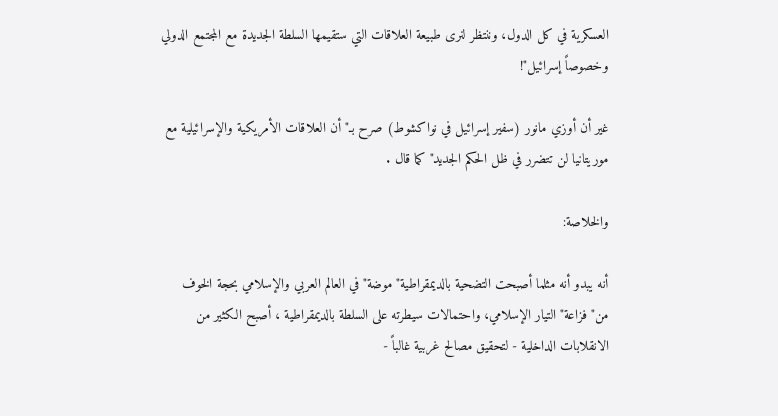العسكرية في كل الدول، وننتظر لنرى طبيعة العلاقات التي ستقيمها السلطة الجديدة مع المجتمع الدولي وخصوصاً إسرائيل"!

غير أن أوزي مانور (سفير إسرائيل في نواكشوط) صرح بـ"أن العلاقات الأمريكية والإسرائيلية مع موريتانيا لن تتضرر في ظل الحكم الجديد"كما قال .

والخلاصة:

أنه يبدو أنه مثلما أصبحت التضحية بالديمقراطية"موضة"في العالم العربي والإسلامي بحجة الخوف من"فزاعة"التيار الإسلامي، واحتمالات سيطرته على السلطة بالديمقراطية ، أصبح الكثير من الانقلابات الداخلية - لتحقيق مصالح غربية غالباً -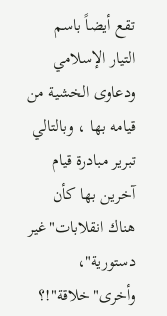تقع أيضاً باسم التيار الإسلامي ودعاوى الخشية من قيامه بها ، وبالتالي تبرير مبادرة قيام آخرين بها كأن هناك انقلابات"غير دستورية"، وأخرى"خلاقة"!؟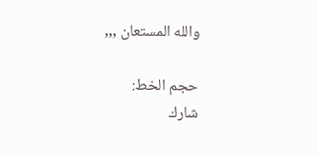والله المستعان ,,,

حجم الخط:
شارك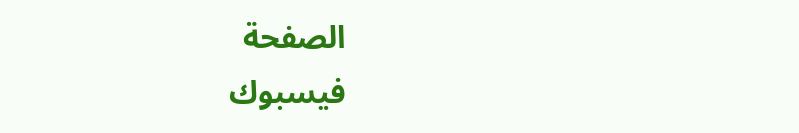الصفحة
فيسبوك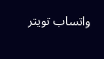واتساب تويتر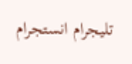تليجرام انستجرام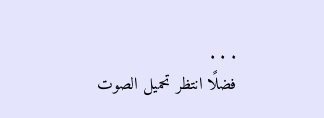. . .
فضلًا انتظر تحميل الصوت